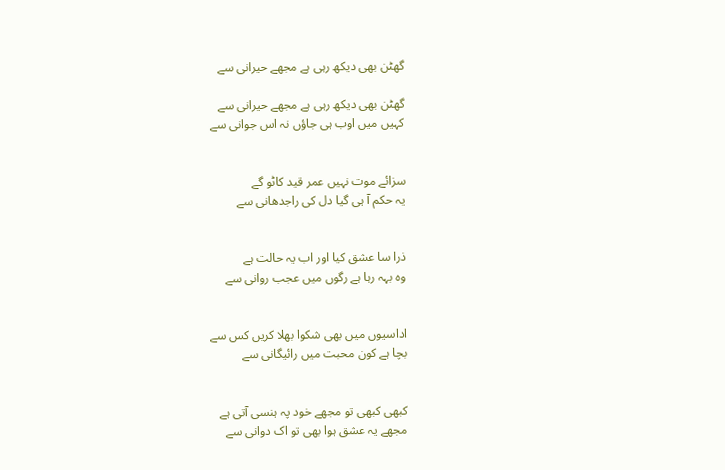گھٹن بھی دیکھ رہی ہے مجھے حیرانی سے

گھٹن بھی دیکھ رہی ہے مجھے حیرانی سے
کہیں میں اوب ہی جاؤں نہ اس جوانی سے


سزائے موت نہیں عمر قید کاٹو گے
یہ حکم آ ہی گیا دل کی راجدھانی سے


ذرا سا عشق کیا اور اب یہ حالت ہے
وہ بہہ رہا ہے رگوں میں عجب روانی سے


اداسیوں میں بھی شکوا بھلا کریں کس سے
بچا ہے کون محبت میں رائیگانی سے


کبھی کبھی تو مجھے خود پہ ہنسی آتی ہے
مجھے یہ عشق ہوا بھی تو اک دوانی سے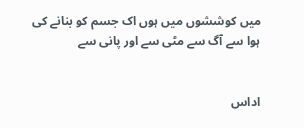میں کوششوں میں ہوں اک جسم کو بنانے کی
ہوا سے آگ سے مٹی سے اور پانی سے


اداس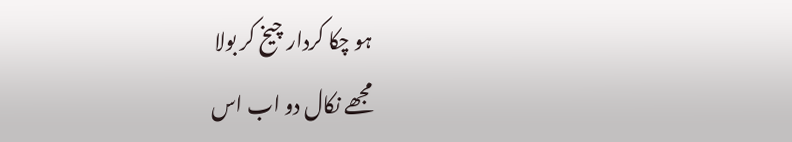ہو چکا کردار چیخ کر بولا
مجھے نکال دو اب اس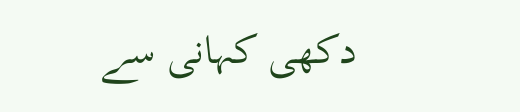دکھی کہانی سے